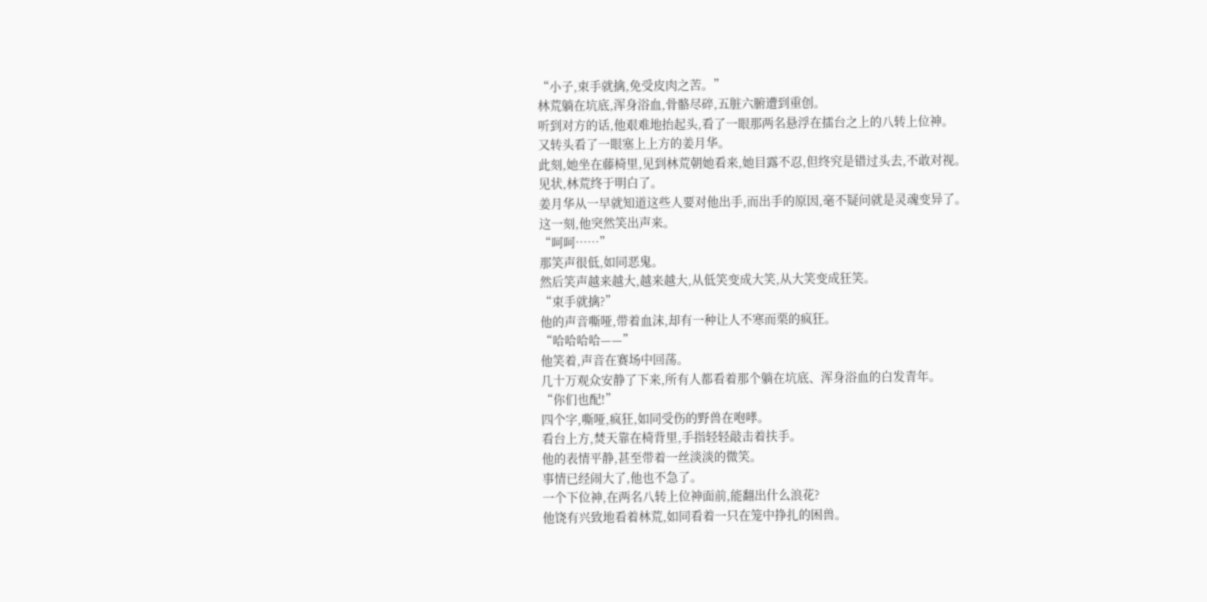“小子,束手就擒,免受皮肉之苦。”
林荒躺在坑底,浑身浴血,骨骼尽碎,五脏六腑遭到重创。
听到对方的话,他艰难地抬起头,看了一眼那两名悬浮在擂台之上的八转上位神。
又转头看了一眼塞上上方的姜月华。
此刻,她坐在藤椅里,见到林荒朝她看来,她目露不忍,但终究是错过头去,不敢对视。
见状,林荒终于明白了。
姜月华从一早就知道这些人要对他出手,而出手的原因,毫不疑问就是灵魂变异了。
这一刻,他突然笑出声来。
“呵呵……”
那笑声很低,如同恶鬼。
然后笑声越来越大,越来越大,从低笑变成大笑,从大笑变成狂笑。
“束手就擒?”
他的声音嘶哑,带着血沫,却有一种让人不寒而栗的疯狂。
“哈哈哈哈——”
他笑着,声音在赛场中回荡。
几十万观众安静了下来,所有人都看着那个躺在坑底、浑身浴血的白发青年。
“你们也配!”
四个字,嘶哑,疯狂,如同受伤的野兽在咆哮。
看台上方,焚天靠在椅背里,手指轻轻敲击着扶手。
他的表情平静,甚至带着一丝淡淡的微笑。
事情已经闹大了,他也不急了。
一个下位神,在两名八转上位神面前,能翻出什么浪花?
他饶有兴致地看着林荒,如同看着一只在笼中挣扎的困兽。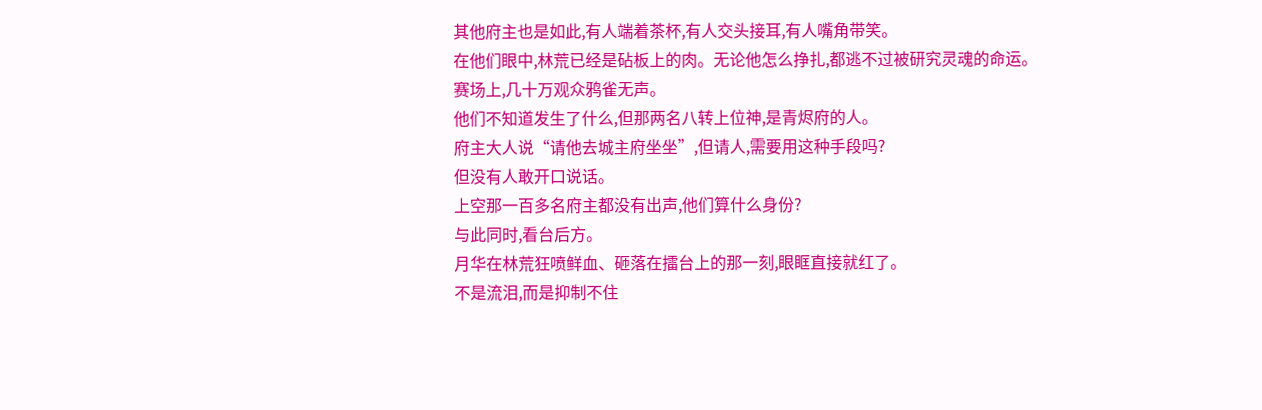其他府主也是如此,有人端着茶杯,有人交头接耳,有人嘴角带笑。
在他们眼中,林荒已经是砧板上的肉。无论他怎么挣扎,都逃不过被研究灵魂的命运。
赛场上,几十万观众鸦雀无声。
他们不知道发生了什么,但那两名八转上位神,是青烬府的人。
府主大人说“请他去城主府坐坐”,但请人,需要用这种手段吗?
但没有人敢开口说话。
上空那一百多名府主都没有出声,他们算什么身份?
与此同时,看台后方。
月华在林荒狂喷鲜血、砸落在擂台上的那一刻,眼眶直接就红了。
不是流泪,而是抑制不住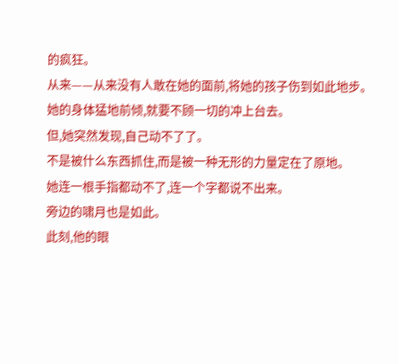的疯狂。
从来——从来没有人敢在她的面前,将她的孩子伤到如此地步。
她的身体猛地前倾,就要不顾一切的冲上台去。
但,她突然发现,自己动不了了。
不是被什么东西抓住,而是被一种无形的力量定在了原地。
她连一根手指都动不了,连一个字都说不出来。
旁边的啸月也是如此。
此刻,他的眼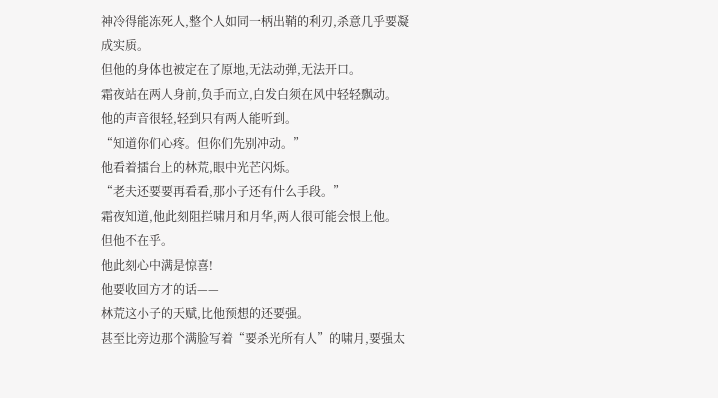神冷得能冻死人,整个人如同一柄出鞘的利刃,杀意几乎要凝成实质。
但他的身体也被定在了原地,无法动弹,无法开口。
霜夜站在两人身前,负手而立,白发白须在风中轻轻飘动。
他的声音很轻,轻到只有两人能听到。
“知道你们心疼。但你们先别冲动。”
他看着擂台上的林荒,眼中光芒闪烁。
“老夫还要要再看看,那小子还有什么手段。”
霜夜知道,他此刻阻拦啸月和月华,两人很可能会恨上他。
但他不在乎。
他此刻心中满是惊喜!
他要收回方才的话——
林荒这小子的天赋,比他预想的还要强。
甚至比旁边那个满脸写着“要杀光所有人”的啸月,要强太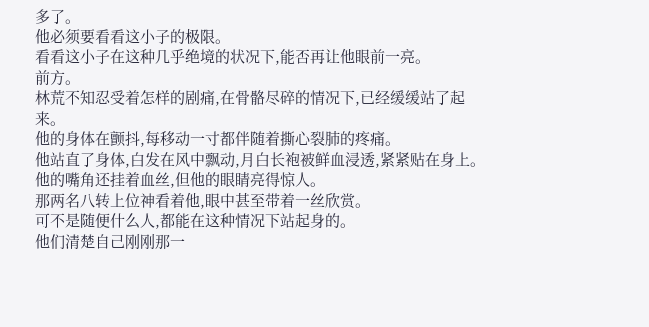多了。
他必须要看看这小子的极限。
看看这小子在这种几乎绝境的状况下,能否再让他眼前一亮。
前方。
林荒不知忍受着怎样的剧痛,在骨骼尽碎的情况下,已经缓缓站了起来。
他的身体在颤抖,每移动一寸都伴随着撕心裂肺的疼痛。
他站直了身体,白发在风中飘动,月白长袍被鲜血浸透,紧紧贴在身上。
他的嘴角还挂着血丝,但他的眼睛亮得惊人。
那两名八转上位神看着他,眼中甚至带着一丝欣赏。
可不是随便什么人,都能在这种情况下站起身的。
他们清楚自己刚刚那一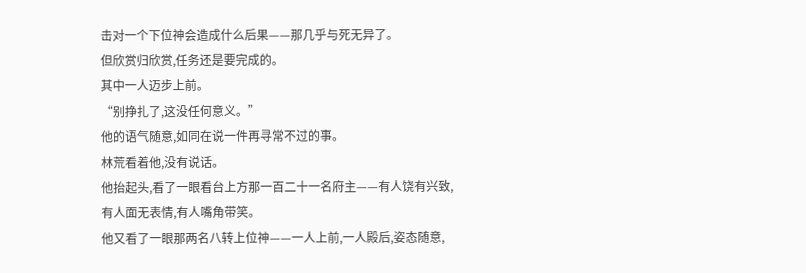击对一个下位神会造成什么后果——那几乎与死无异了。
但欣赏归欣赏,任务还是要完成的。
其中一人迈步上前。
“别挣扎了,这没任何意义。”
他的语气随意,如同在说一件再寻常不过的事。
林荒看着他,没有说话。
他抬起头,看了一眼看台上方那一百二十一名府主——有人饶有兴致,有人面无表情,有人嘴角带笑。
他又看了一眼那两名八转上位神——一人上前,一人殿后,姿态随意,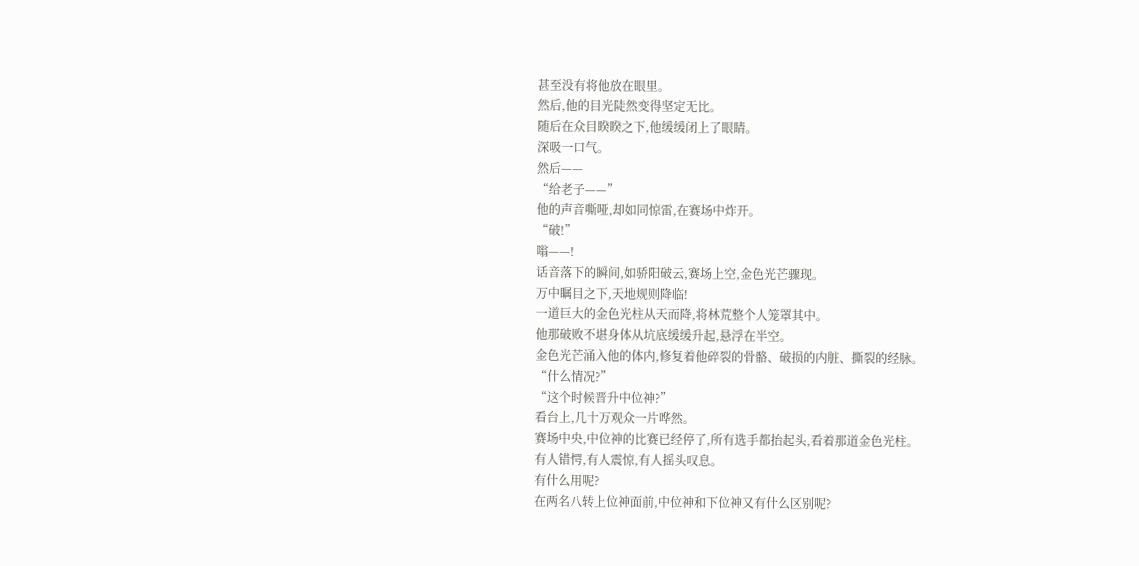甚至没有将他放在眼里。
然后,他的目光陡然变得坚定无比。
随后在众目睽睽之下,他缓缓闭上了眼睛。
深吸一口气。
然后——
“给老子——”
他的声音嘶哑,却如同惊雷,在赛场中炸开。
“破!”
嗡——!
话音落下的瞬间,如骄阳破云,赛场上空,金色光芒骤现。
万中瞩目之下,天地规则降临!
一道巨大的金色光柱从天而降,将林荒整个人笼罩其中。
他那破败不堪身体从坑底缓缓升起,悬浮在半空。
金色光芒涌入他的体内,修复着他碎裂的骨骼、破损的内脏、撕裂的经脉。
“什么情况?”
“这个时候晋升中位神?”
看台上,几十万观众一片哗然。
赛场中央,中位神的比赛已经停了,所有选手都抬起头,看着那道金色光柱。
有人错愕,有人震惊,有人摇头叹息。
有什么用呢?
在两名八转上位神面前,中位神和下位神又有什么区别呢?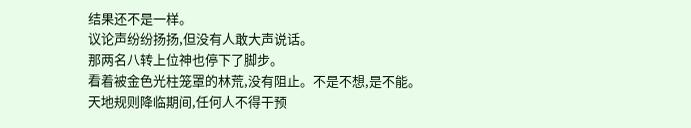结果还不是一样。
议论声纷纷扬扬,但没有人敢大声说话。
那两名八转上位神也停下了脚步。
看着被金色光柱笼罩的林荒,没有阻止。不是不想,是不能。
天地规则降临期间,任何人不得干预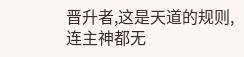晋升者,这是天道的规则,连主神都无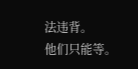法违背。
他们只能等。